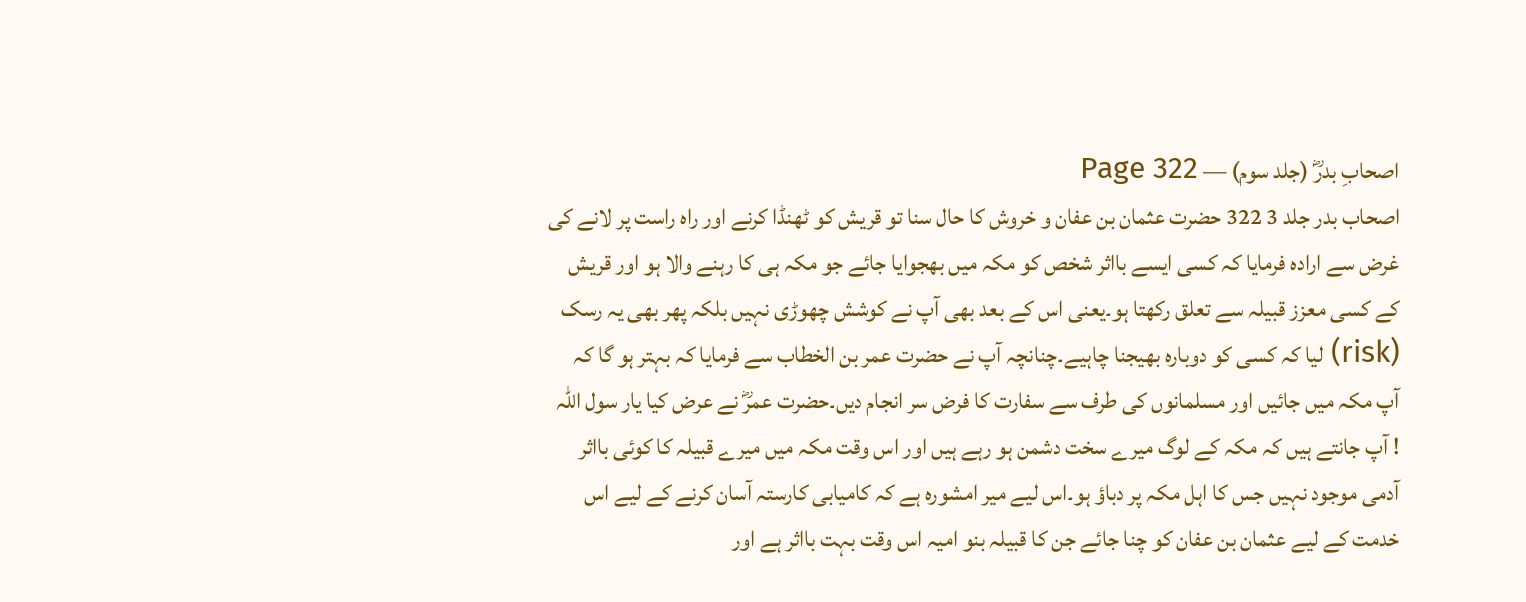اصحابِ بدرؓ (جلد سوم) — Page 322
اصحاب بدر جلد 3 322 حضرت عثمان بن عفان و خروش کا حال سنا تو قریش کو ٹھنڈا کرنے اور راہ راست پر لانے کی غرض سے ارادہ فرمایا کہ کسی ایسے بااثر شخص کو مکہ میں بھجوایا جائے جو مکہ ہی کا رہنے والا ہو اور قریش کے کسی معزز قبیلہ سے تعلق رکھتا ہو۔یعنی اس کے بعد بھی آپ نے کوشش چھوڑی نہیں بلکہ پھر بھی یہ رسک (risk) لیا کہ کسی کو دوبارہ بھیجنا چاہیے۔چنانچہ آپ نے حضرت عمر بن الخطاب سے فرمایا کہ بہتر ہو گا کہ آپ مکہ میں جائیں اور مسلمانوں کی طرف سے سفارت کا فرض سر انجام دیں۔حضرت عمرؓ نے عرض کیا یار سول اللہ ! آپ جانتے ہیں کہ مکہ کے لوگ میرے سخت دشمن ہو رہے ہیں اور اس وقت مکہ میں میرے قبیلہ کا کوئی بااثر آدمی موجود نہیں جس کا اہل مکہ پر دباؤ ہو۔اس لیے میر امشورہ ہے کہ کامیابی کارستہ آسان کرنے کے لیے اس خدمت کے لیے عثمان بن عفان کو چنا جائے جن کا قبیلہ بنو امیہ اس وقت بہت بااثر ہے اور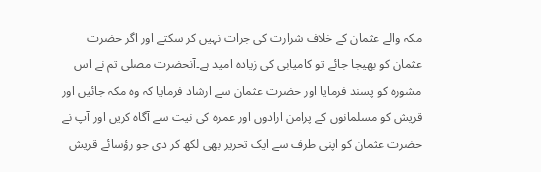مکہ والے عثمان کے خلاف شرارت کی جرات نہیں کر سکتے اور اگر حضرت عثمان کو بھیجا جائے تو کامیابی کی زیادہ امید ہے۔آنحضرت مصلی تم نے اس مشورہ کو پسند فرمایا اور حضرت عثمان سے ارشاد فرمایا کہ وہ مکہ جائیں اور قریش کو مسلمانوں کے پرامن ارادوں اور عمرہ کی نیت سے آگاہ کریں اور آپ نے حضرت عثمان کو اپنی طرف سے ایک تحریر بھی لکھ کر دی جو رؤسائے قریش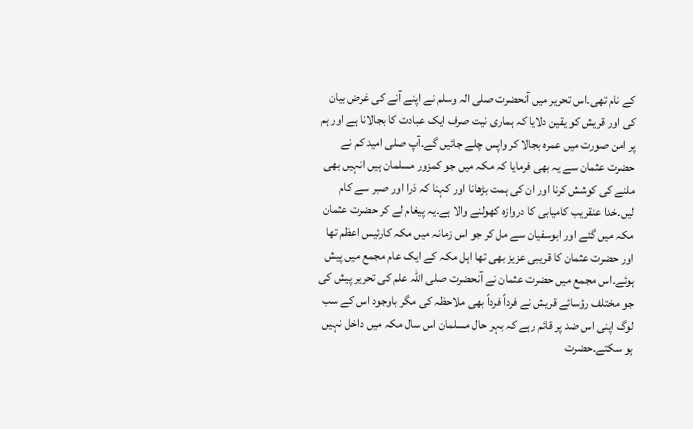کے نام تھی۔اس تحریر میں آنحضرت صلی الہ وسلم نے اپنے آنے کی غرض بیان کی اور قریش کو یقین دلایا کہ ہماری نیت صرف ایک عبادت کا بجالانا ہے اور ہم پر امن صورت میں عمرہ بجالا کر واپس چلے جائیں گے۔آپ صلی امید کم نے حضرت عثمان سے یہ بھی فرمایا کہ مکہ میں جو کمزور مسلمان ہیں انہیں بھی ملنے کی کوشش کرنا اور ان کی ہمت بڑھانا اور کہنا کہ ذرا اور صبر سے کام لیں۔خدا عنقریب کامیابی کا دروازہ کھولنے والا ہے۔یہ پیغام لے کر حضرت عثمان مکہ میں گئے اور ابوسفیان سے مل کر جو اس زمانہ میں مکہ کارئیس اعظم تھا اور حضرت عثمان کا قریبی عزیز بھی تھا اہل مکہ کے ایک عام مجمع میں پیش ہوئے۔اس مجمع میں حضرت عثمان نے آنحضرت صلی اللہ علم کی تحریر پیش کی جو مختلف رؤسائے قریش نے فرداً فرداً بھی ملاحظہ کی مگر باوجود اس کے سب لوگ اپنی اس ضد پر قائم رہے کہ بہر حال مسلمان اس سال مکہ میں داخل نہیں ہو سکتے۔حضرت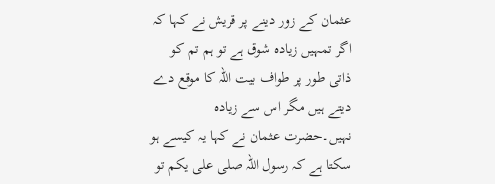عثمان کے زور دینے پر قریش نے کہا کہ اگر تمہیں زیادہ شوق ہے تو ہم تم کو ذاتی طور پر طواف بیت اللہ کا موقع دے دیتے ہیں مگر اس سے زیادہ نہیں۔حضرت عثمان نے کہا یہ کیسے ہو سکتا ہے کہ رسول اللہ صلی علی یکم تو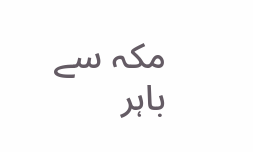مکہ سے باہر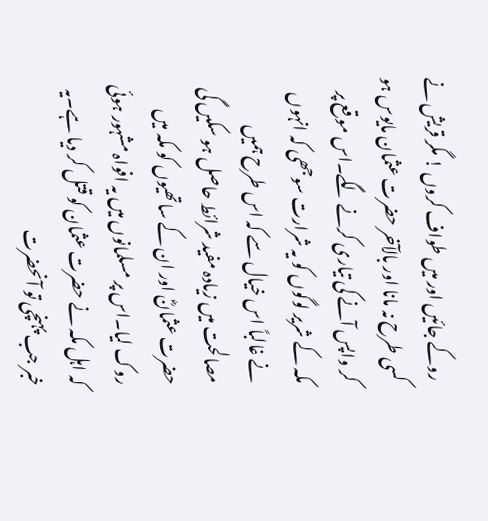روکے جائیں اور میں طواف کروں ! مگر قریش نے کسی طرح نہ مانا اور بالآخر حضرت عثمان مایوس ہو کر واپس آنے کی تیاری کرنے لگے۔اس موقع پر مکہ کے شریر لوگوں کو یہ شرارت سوجھی کہ انہوں نے غالباً اس خیال سے کہ اس طرح ہمیں مصالحت میں زیادہ مفید شرائط حاصل ہو سکیں گی حضرت عثمانؓ اور ان کے ساتھیوں کو مکہ میں روک لیا۔اس پر مسلمانوں میں یہ افواہ مشہور ہوئی کہ اہل مکہ نے حضرت عثمان کو قتل کر دیا ہے۔یہ خبر جب پہنچی تو آنحضرت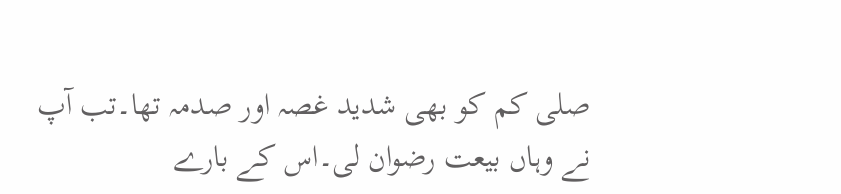صلی کم کو بھی شدید غصہ اور صدمہ تھا۔تب آپ نے وہاں بیعت رضوان لی۔اس کے بارے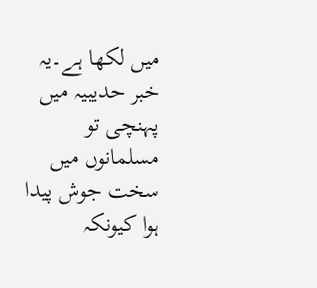میں لکھا ہے۔یہ خبر حدیبیہ میں پہنچی تو مسلمانوں میں سخت جوش پیدا ہوا کیونکہ